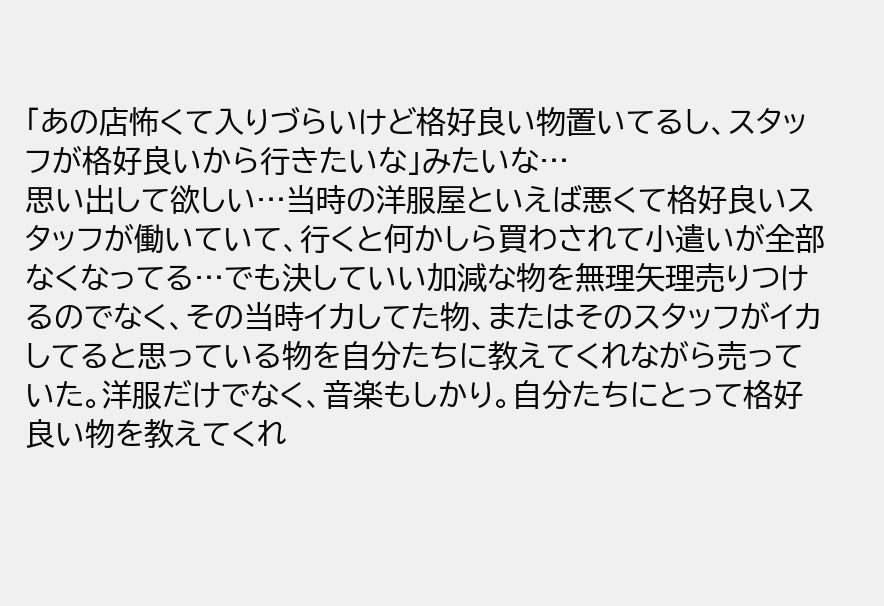「あの店怖くて入りづらいけど格好良い物置いてるし、スタッフが格好良いから行きたいな」みたいな…
思い出して欲しい…当時の洋服屋といえば悪くて格好良いスタッフが働いていて、行くと何かしら買わされて小遣いが全部なくなってる…でも決していい加減な物を無理矢理売りつけるのでなく、その当時イカしてた物、またはそのスタッフがイカしてると思っている物を自分たちに教えてくれながら売っていた。洋服だけでなく、音楽もしかり。自分たちにとって格好良い物を教えてくれ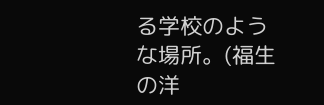る学校のような場所。(福生の洋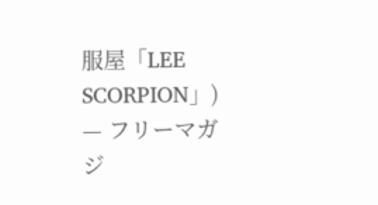服屋「LEE SCORPION」)
— フリーマガジ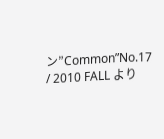ン”Common”No.17 / 2010 FALL より